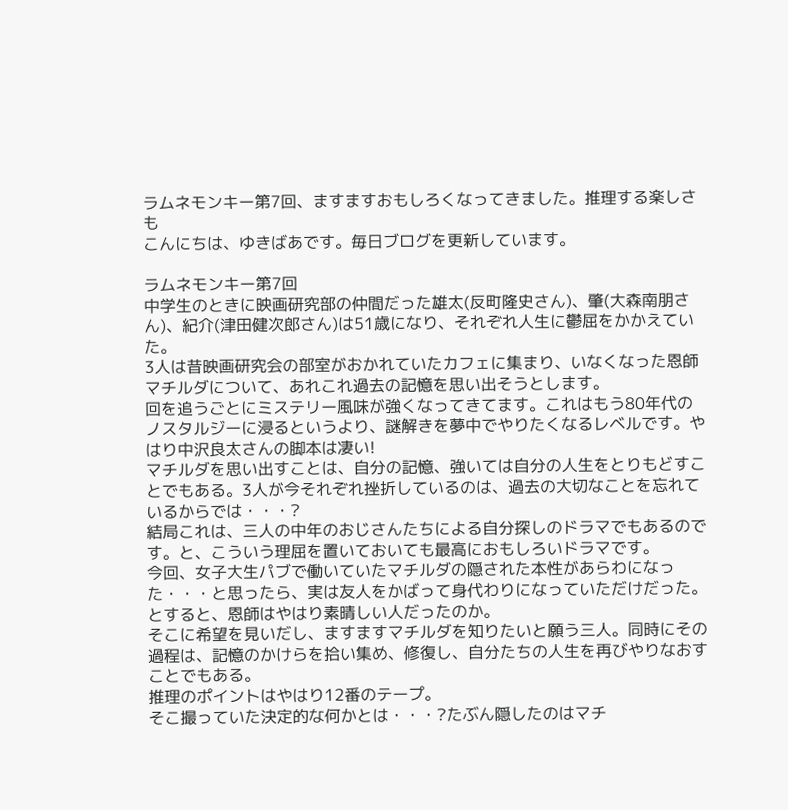ラムネモンキー第7回、ますますおもしろくなってきました。推理する楽しさも
こんにちは、ゆきばあです。毎日ブログを更新しています。

ラムネモンキー第7回
中学生のときに映画研究部の仲間だった雄太(反町隆史さん)、肇(大森南朋さん)、紀介(津田健次郎さん)は51歳になり、それぞれ人生に鬱屈をかかえていた。
3人は昔映画研究会の部室がおかれていたカフェに集まり、いなくなった恩師マチルダについて、あれこれ過去の記憶を思い出そうとします。
回を追うごとにミステリー風味が強くなってきてます。これはもう80年代のノスタルジーに浸るというより、謎解きを夢中でやりたくなるレベルです。やはり中沢良太さんの脚本は凄い!
マチルダを思い出すことは、自分の記憶、強いては自分の人生をとりもどすことでもある。3人が今それぞれ挫折しているのは、過去の大切なことを忘れているからでは・・・?
結局これは、三人の中年のおじさんたちによる自分探しのドラマでもあるのです。と、こういう理屈を置いておいても最高におもしろいドラマです。
今回、女子大生パブで働いていたマチルダの隠された本性があらわになった・・・と思ったら、実は友人をかばって身代わりになっていただけだった。とすると、恩師はやはり素晴しい人だったのか。
そこに希望を見いだし、ますますマチルダを知りたいと願う三人。同時にその過程は、記憶のかけらを拾い集め、修復し、自分たちの人生を再びやりなおすことでもある。
推理のポイントはやはり12番のテープ。
そこ撮っていた決定的な何かとは・・・?たぶん隠したのはマチ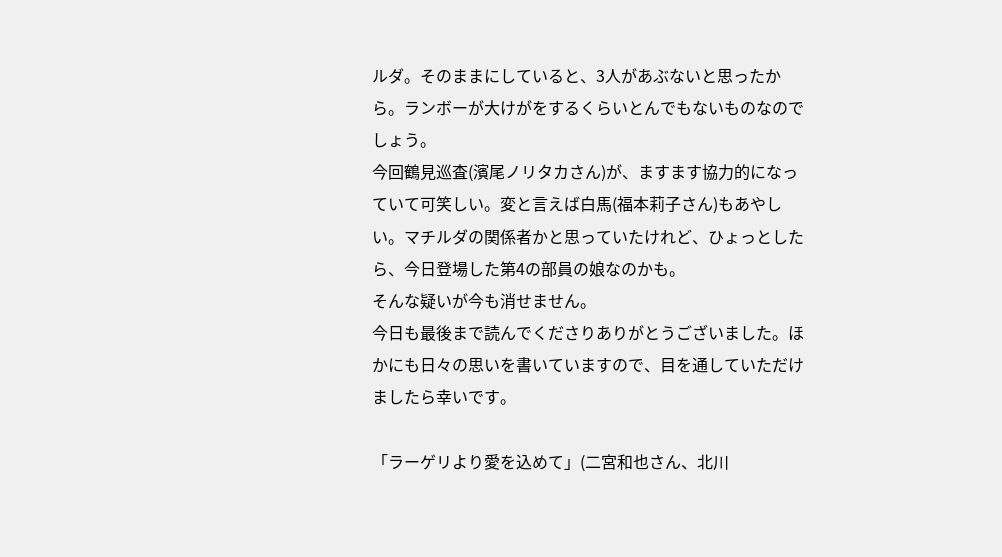ルダ。そのままにしていると、3人があぶないと思ったから。ランボーが大けがをするくらいとんでもないものなのでしょう。
今回鶴見巡査(濱尾ノリタカさん)が、ますます協力的になっていて可笑しい。変と言えば白馬(福本莉子さん)もあやしい。マチルダの関係者かと思っていたけれど、ひょっとしたら、今日登場した第4の部員の娘なのかも。
そんな疑いが今も消せません。
今日も最後まで読んでくださりありがとうございました。ほかにも日々の思いを書いていますので、目を通していただけましたら幸いです。

「ラーゲリより愛を込めて」(二宮和也さん、北川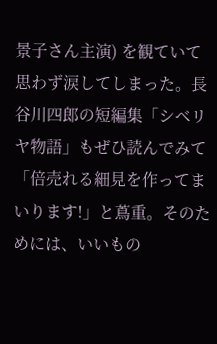景子さん主演) を観ていて思わず涙してしまった。長谷川四郎の短編集「シベリヤ物語」もぜひ読んでみて
「倍売れる細見を作ってまいります!」と蔦重。そのためには、いいもの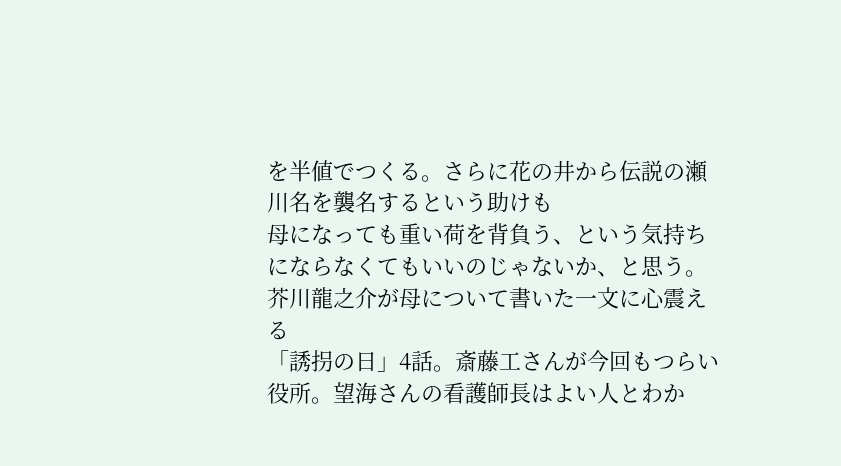を半値でつくる。さらに花の井から伝説の瀬川名を襲名するという助けも
母になっても重い荷を背負う、という気持ちにならなくてもいいのじゃないか、と思う。芥川龍之介が母について書いた一文に心震える
「誘拐の日」4話。斎藤工さんが今回もつらい役所。望海さんの看護師長はよい人とわか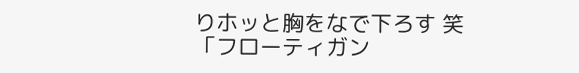りホッと胸をなで下ろす 笑
「フローティガン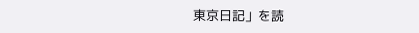東京日記」を読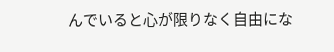んでいると心が限りなく自由にな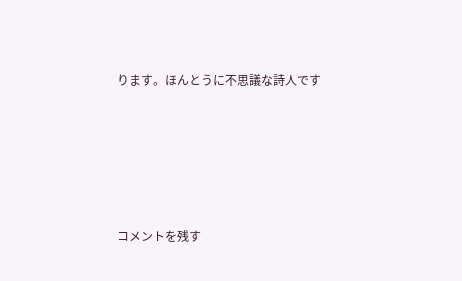ります。ほんとうに不思議な詩人です






コメントを残す